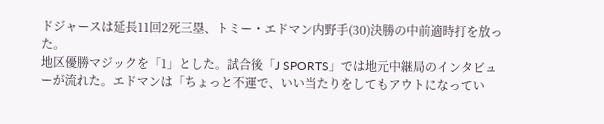ドジャースは延長11回2死三塁、トミー・エドマン内野手(30)決勝の中前適時打を放った。
地区優勝マジックを「1」とした。試合後「J SPORTS」では地元中継局のインタビューが流れた。エドマンは「ちょっと不運で、いい当たりをしてもアウトになってい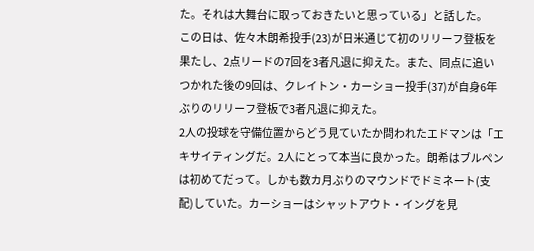た。それは大舞台に取っておきたいと思っている」と話した。
この日は、佐々木朗希投手(23)が日米通じて初のリリーフ登板を果たし、2点リードの7回を3者凡退に抑えた。また、同点に追いつかれた後の9回は、クレイトン・カーショー投手(37)が自身6年ぶりのリリーフ登板で3者凡退に抑えた。
2人の投球を守備位置からどう見ていたか問われたエドマンは「エキサイティングだ。2人にとって本当に良かった。朗希はブルペンは初めてだって。しかも数カ月ぶりのマウンドでドミネート(支配)していた。カーショーはシャットアウト・イングを見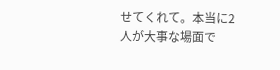せてくれて。本当に2人が大事な場面で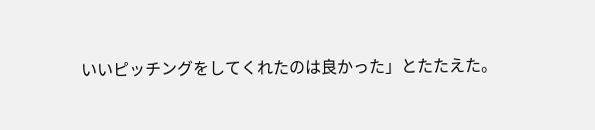いいピッチングをしてくれたのは良かった」とたたえた。